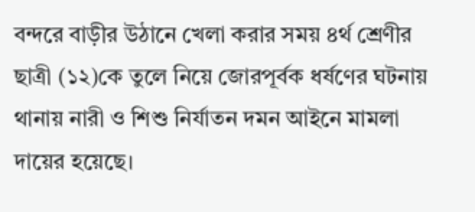বন্দরে বাড়ীর উঠানে খেলা করার সময় ৪র্থ শ্রেণীর ছাত্রী (১২)কে তুলে নিয়ে জোরপূর্বক ধর্ষণের ঘটনায় থানায় নারী ও শিশু নির্যাতন দমন আইনে মামলা দায়ের হয়েছে।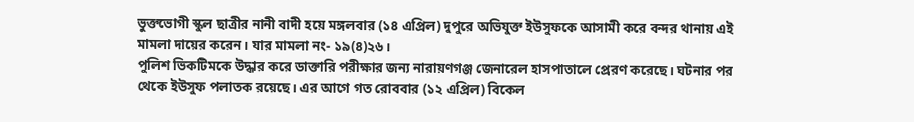ভুক্তভোগী স্কুল ছাত্রীর নানী বাদী হয়ে মঙ্গলবার (১৪ এপ্রিল) দুপুরে অভিযুক্ত ইউসুফকে আসামী করে বন্দর থানায় এই মামলা দায়ের করেন। যার মামলা নং- ১৯(৪)২৬।
পুলিশ ভিকটিমকে উদ্ধার করে ডাক্তারি পরীক্ষার জন্য নারায়ণগঞ্জ জেনারেল হাসপাতালে প্রেরণ করেছে। ঘটনার পর থেকে ইউসুফ পলাতক রয়েছে। এর আগে গত রোববার (১২ এপ্রিল) বিকেল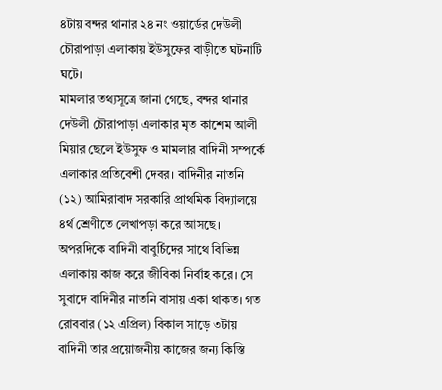৪টায় বন্দর থানার ২৪ নং ওয়ার্ডের দেউলী চৌরাপাড়া এলাকায় ইউসুফের বাড়ীতে ঘটনাটি ঘটে।
মামলার তথ্যসূত্রে জানা গেছে, বন্দর থানার দেউলী চৌরাপাড়া এলাকার মৃত কাশেম আলী মিয়ার ছেলে ইউসুফ ও মামলার বাদিনী সম্পর্কে এলাকার প্রতিবেশী দেবর। বাদিনীর নাতনি (১২) আমিরাবাদ সরকারি প্রাথমিক বিদ্যালয়ে ৪র্থ শ্রেণীতে লেখাপড়া করে আসছে। অপরদিকে বাদিনী বাবুর্চিদের সাথে বিভিন্ন এলাকায় কাজ করে জীবিকা নির্বাহ করে। সে সুবাদে বাদিনীর নাতনি বাসায় একা থাকত। গত রোববার (১২ এপ্রিল) বিকাল সাড়ে ৩টায় বাদিনী তার প্রয়োজনীয় কাজের জন্য কিস্তি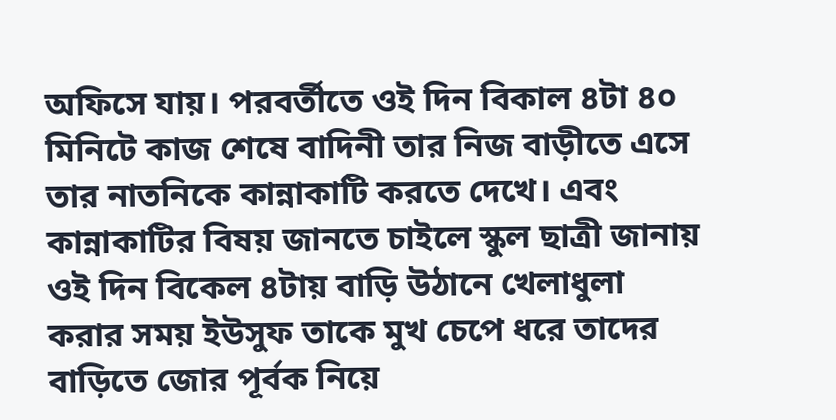অফিসে যায়। পরবর্তীতে ওই দিন বিকাল ৪টা ৪০ মিনিটে কাজ শেষে বাদিনী তার নিজ বাড়ীতে এসে তার নাতনিকে কান্নাকাটি করতে দেখে। এবং কান্নাকাটির বিষয় জানতে চাইলে স্কুল ছাত্রী জানায় ওই দিন বিকেল ৪টায় বাড়ি উঠানে খেলাধুলা করার সময় ইউসুফ তাকে মুখ চেপে ধরে তাদের বাড়িতে জোর পূর্বক নিয়ে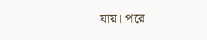যায়। পরে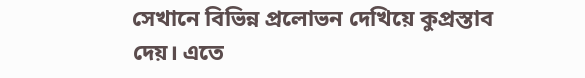সেখানে বিভিন্ন প্রলোভন দেখিয়ে কুপ্রস্তাব দেয়। এতে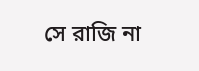সে রাজি না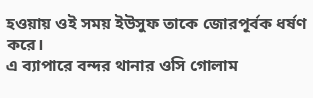হওয়ায় ওই সময় ইউসুফ তাকে জোরপূর্বক ধর্ষণ করে।
এ ব্যাপারে বন্দর থানার ওসি গোলাম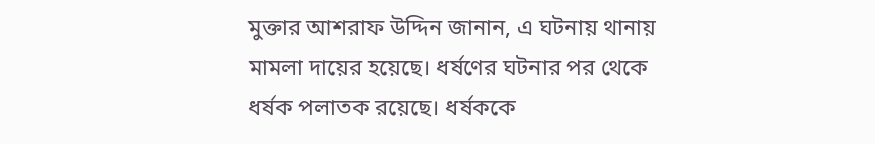মুক্তার আশরাফ উদ্দিন জানান, এ ঘটনায় থানায় মামলা দায়ের হয়েছে। ধর্ষণের ঘটনার পর থেকে ধর্ষক পলাতক রয়েছে। ধর্ষককে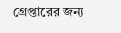গ্রেপ্তারের জন্য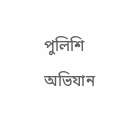পুলিশি অভিযান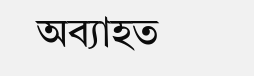অব্যাহত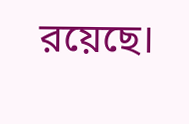রয়েছে।